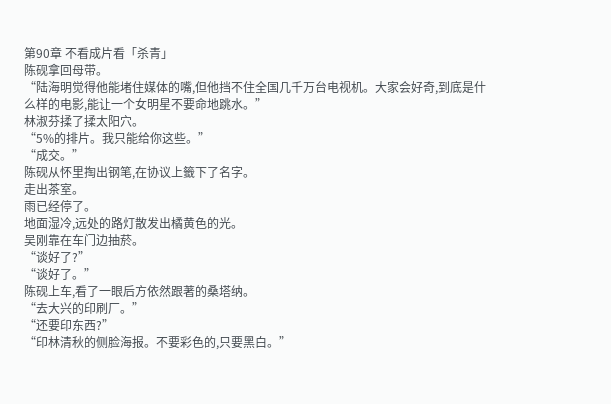第90章 不看成片看「杀青」
陈砚拿回母带。
“陆海明觉得他能堵住媒体的嘴,但他挡不住全国几千万台电视机。大家会好奇,到底是什么样的电影,能让一个女明星不要命地跳水。”
林淑芬揉了揉太阳穴。
“5%的排片。我只能给你这些。”
“成交。”
陈砚从怀里掏出钢笔,在协议上籤下了名字。
走出茶室。
雨已经停了。
地面湿冷,远处的路灯散发出橘黄色的光。
吴刚靠在车门边抽菸。
“谈好了?”
“谈好了。”
陈砚上车,看了一眼后方依然跟著的桑塔纳。
“去大兴的印刷厂。”
“还要印东西?”
“印林清秋的侧脸海报。不要彩色的,只要黑白。”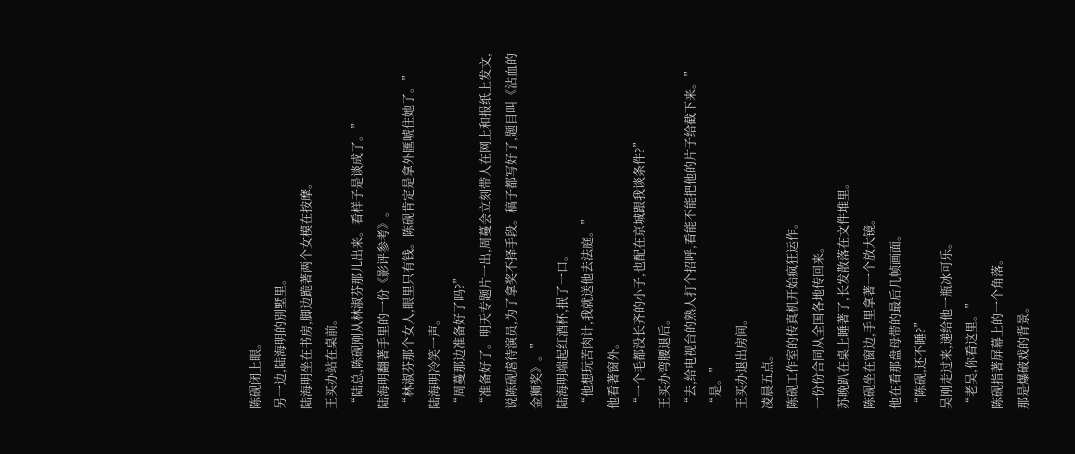陈砚闭上眼。
另一边,陆海明的別墅里。
陆海明坐在书房,脚边跪著两个女模在按摩。
王买办站在桌前。
“陆总,陈砚刚从林淑芬那儿出来。看样子是谈成了。”
陆海明翻著手里的一份《影评参考》。
“林淑芬那个女人,眼里只有钱。陈砚肯定是拿外匯唬住她了。”
陆海明冷笑一声。
“周蔓那边准备好了吗?”
“准备好了。明天专题片一出,周蔓会立刻带人在网上和报纸上发文,说陈砚虐待演员,为了拿奖不择手段。稿子都写好了,题目叫《沾血的金狮奖》。”
陆海明端起红酒杯,抿了一口。
“他想玩苦肉计,我就送他去法庭。”
他看著窗外。
“一个毛都没长齐的小子,也配在京城跟我谈条件?”
王买办弯腰退后。
“去,给电视台的熟人打个招呼,看能不能把他的片子给截下来。”
“是。”
王买办退出房间。
凌晨五点。
陈砚工作室的传真机开始疯狂运作。
一份份合同从全国各地传回来。
苏晚趴在桌上睡著了,长发散落在文件堆里。
陈砚坐在窗边,手里拿著一个放大镜。
他在看那盘母带的最后几帧画面。
“陈砚,还不睡?”
吴刚走过来,递给他一瓶冰可乐。
“老吴,你看这里。”
陈砚指著屏幕上的一个角落。
那是爆破戏的背景。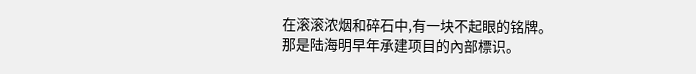在滚滚浓烟和碎石中,有一块不起眼的铭牌。
那是陆海明早年承建项目的內部標识。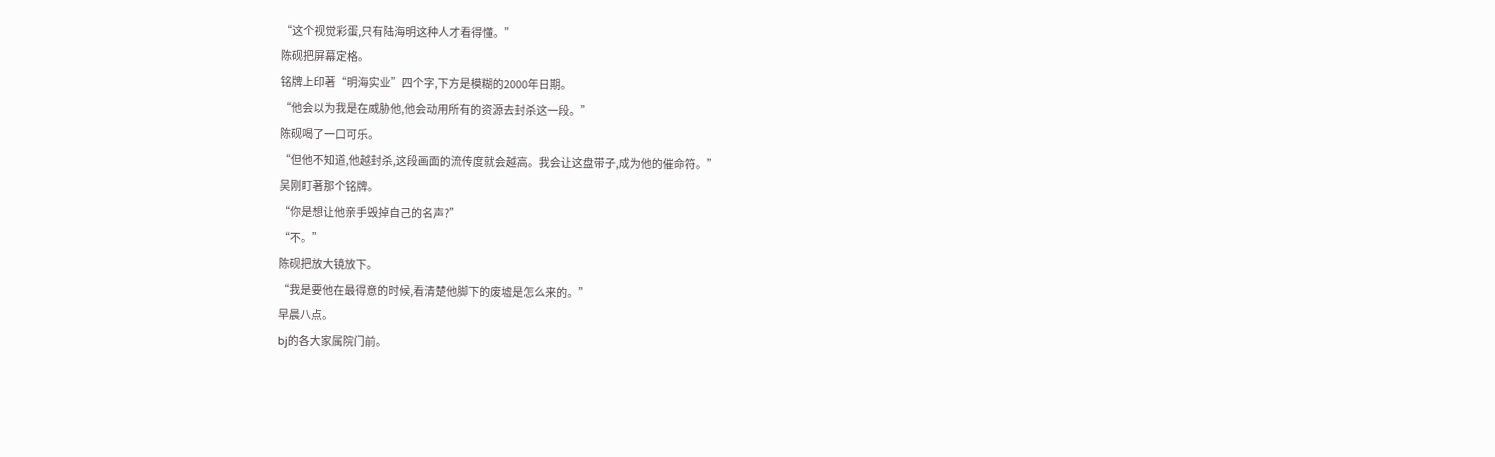“这个视觉彩蛋,只有陆海明这种人才看得懂。”
陈砚把屏幕定格。
铭牌上印著“明海实业”四个字,下方是模糊的2000年日期。
“他会以为我是在威胁他,他会动用所有的资源去封杀这一段。”
陈砚喝了一口可乐。
“但他不知道,他越封杀,这段画面的流传度就会越高。我会让这盘带子,成为他的催命符。”
吴刚盯著那个铭牌。
“你是想让他亲手毁掉自己的名声?”
“不。”
陈砚把放大镜放下。
“我是要他在最得意的时候,看清楚他脚下的废墟是怎么来的。”
早晨八点。
bj的各大家属院门前。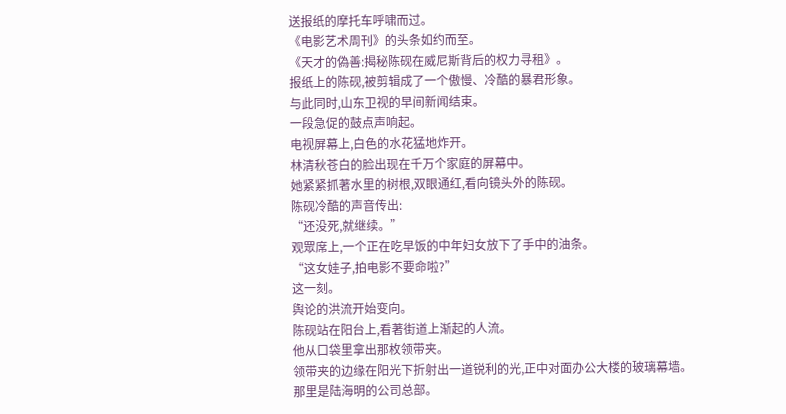送报纸的摩托车呼啸而过。
《电影艺术周刊》的头条如约而至。
《天才的偽善:揭秘陈砚在威尼斯背后的权力寻租》。
报纸上的陈砚,被剪辑成了一个傲慢、冷酷的暴君形象。
与此同时,山东卫视的早间新闻结束。
一段急促的鼓点声响起。
电视屏幕上,白色的水花猛地炸开。
林清秋苍白的脸出现在千万个家庭的屏幕中。
她紧紧抓著水里的树根,双眼通红,看向镜头外的陈砚。
陈砚冷酷的声音传出:
“还没死,就继续。”
观眾席上,一个正在吃早饭的中年妇女放下了手中的油条。
“这女娃子,拍电影不要命啦?”
这一刻。
舆论的洪流开始变向。
陈砚站在阳台上,看著街道上渐起的人流。
他从口袋里拿出那枚领带夹。
领带夹的边缘在阳光下折射出一道锐利的光,正中对面办公大楼的玻璃幕墙。
那里是陆海明的公司总部。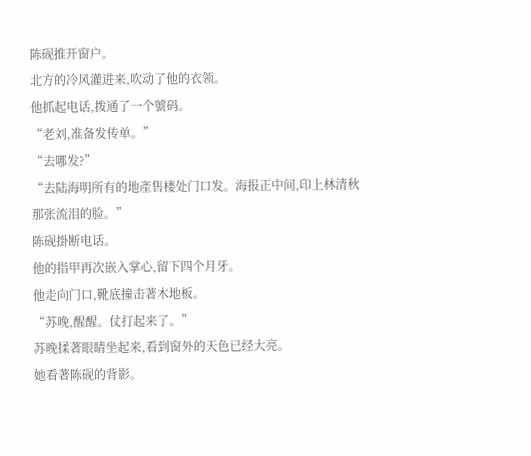陈砚推开窗户。
北方的冷风灌进来,吹动了他的衣领。
他抓起电话,拨通了一个號码。
“老刘,准备发传单。”
“去哪发?”
“去陆海明所有的地產售楼处门口发。海报正中间,印上林清秋那张流泪的脸。”
陈砚掛断电话。
他的指甲再次嵌入掌心,留下四个月牙。
他走向门口,靴底撞击著木地板。
“苏晚,醒醒。仗打起来了。”
苏晚揉著眼睛坐起来,看到窗外的天色已经大亮。
她看著陈砚的背影。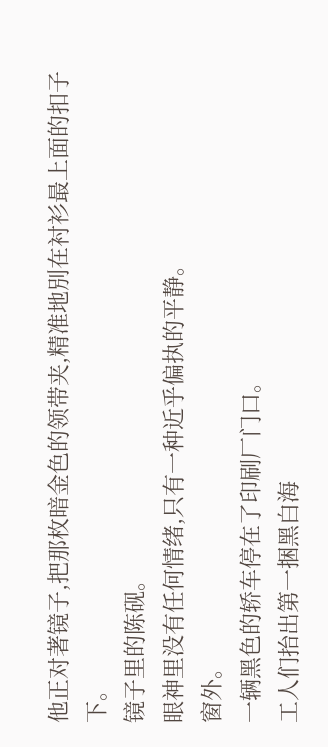他正对著镜子,把那枚暗金色的领带夹,精准地別在衬衫最上面的扣子下。
镜子里的陈砚。
眼神里没有任何情绪,只有一种近乎偏执的平静。
窗外。
一辆黑色的轿车停在了印刷厂门口。
工人们抬出第一捆黑白海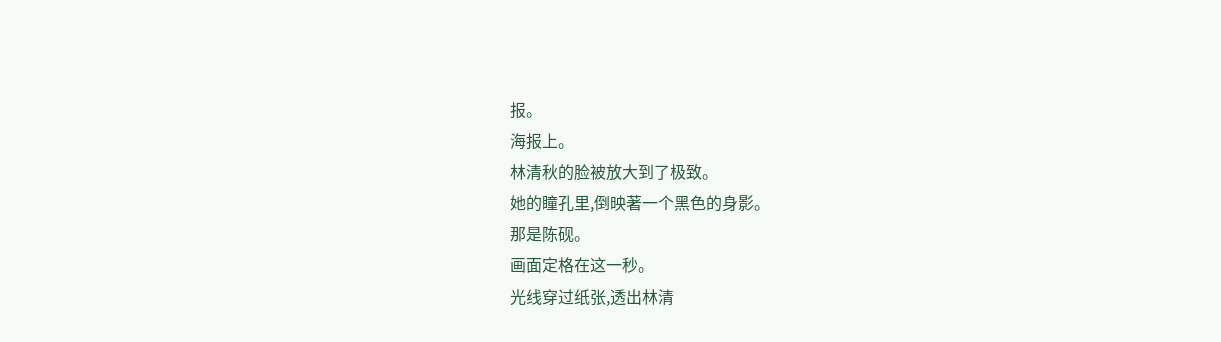报。
海报上。
林清秋的脸被放大到了极致。
她的瞳孔里,倒映著一个黑色的身影。
那是陈砚。
画面定格在这一秒。
光线穿过纸张,透出林清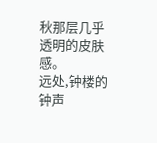秋那层几乎透明的皮肤感。
远处,钟楼的钟声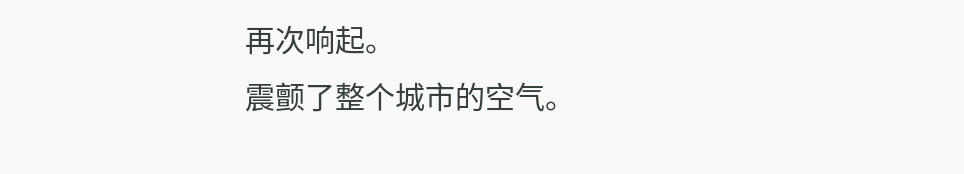再次响起。
震颤了整个城市的空气。